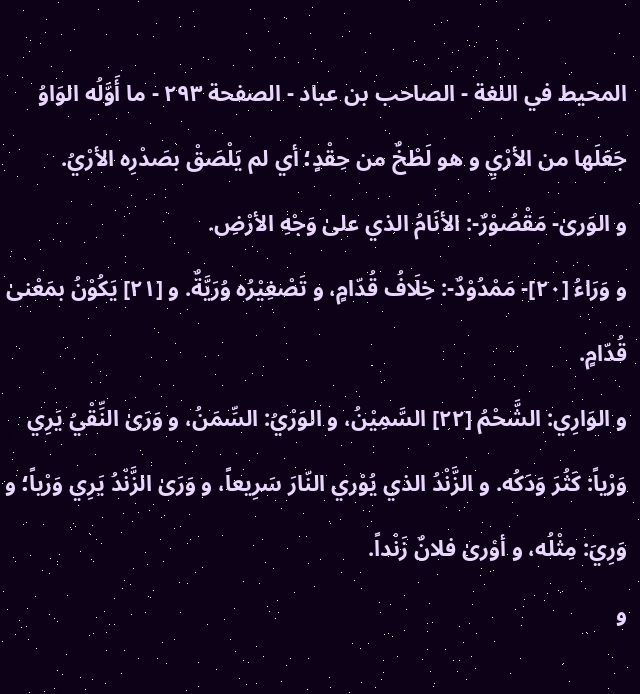المحيط في اللغة - الصاحب بن عباد - الصفحة ٢٩٣ - ما أَوَّلُه الوَاوُ
جَعَلَها من الأرْيِ و هو لَطْخٌ من حِقْدٍ؛ أي لم يَلْصَقْ بصَدْرِه الأرْيُ.
و الوَرىٰ- مَقْصُوْرٌ-: الأنَامُ الذي علىٰ وَجْهِ الأرْضِ.
و وَرَاءُ [٢٠]- مَمْدُوْدٌ-: خِلَافُ قُدّامٍ، و تَصْغِيْرُه وُرَيَّةٌ. و [٢١] يَكُوْنُ بمَعْنىٰ قُدّامٍ.
و الوَارِي: الشَّحْمُ [٢٢] السَّمِيْنُ، و الوَرْيُ: السِّمَنُ، و وَرَىٰ النِّقْيُ يَرِي وَرْياً: كَثُرَ وَدَكُه. و الزَّنْدُ الذي يُوْري النّارَ سَرِيعاً، و وَرَىٰ الزَّنْدُ يَرِي وَرْياً؛ و وَرِيَ: مِثْلُه، و أوْرىٰ فلانٌ زَنْداً.
و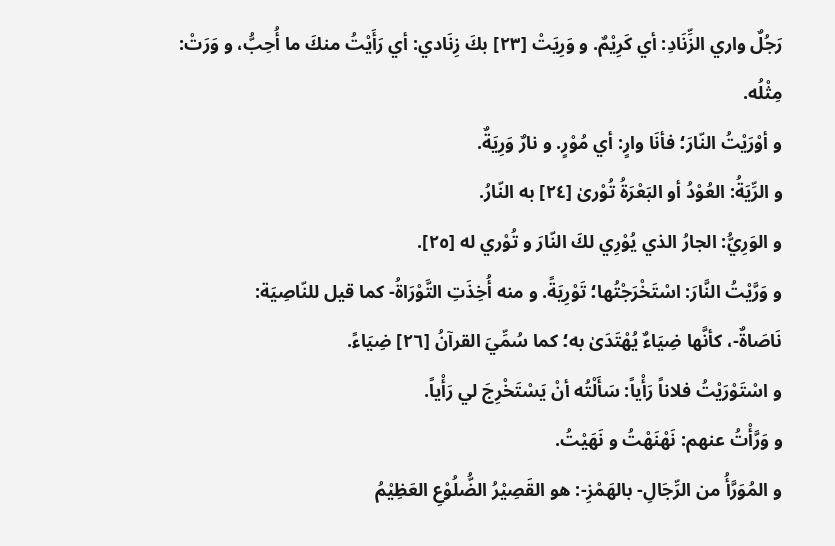رَجُلٌ واري الزِّنَادِ: أي كَرِيْمٌ. و وَرِيَتْ [٢٣] بكَ زِنَادي: أي رَأَيْتُ منكَ ما أُحِبُّ، و وَرَتْ: مِثْلُه.
و أوْرَيْتُ النّارَ؛ فأنَا وارٍ: أي مُوْرٍ. و نارٌ وَرِيَةٌ.
و الرِّيَةُ: العُوْدُ أو البَعْرَةُ تُوْرىٰ [٢٤] به النّارُ.
و الوَرِيُّ: الجارُ الذي يُوْرِي لكَ النّارَ و تُوْري له [٢٥].
و وَرَّيْتُ النَّارَ: اسْتَخْرَجْتُها؛ تَوْرِيَةً. و منه أُخِذَتِ التَّوْرَاةُ- كما قيل للنّاصِيَة:
نَاصَاةٌ-، كأنَّها ضِيَاءٌ يُهْتَدَىٰ به؛ كما سُمِّيَ القرآنُ [٢٦] ضِيَاءً.
و اسْتَوْرَيْتُ فلاناً رَأْياً: سَأَلْتُه أنْ يَسْتَخْرِجَ لي رَأْياً.
و وَرَّأْتُ عنهم: نَهْنَهْتُ و نَهَيْتُ.
و المُوَرَّأُ من الرِّجَالِ- بالهَمْزِ-: هو القَصِيْرُ الضُّلُوْعِ العَظِيْمُ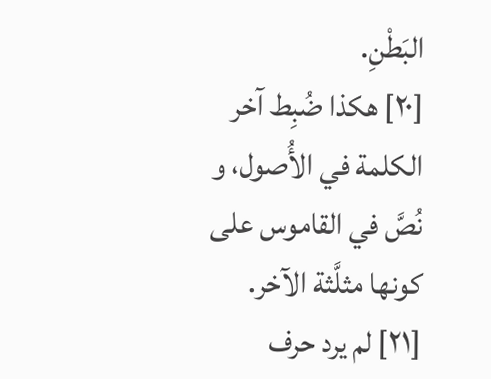البَطْنِ.
[٢٠] هكذا ضُبِط آخر الكلمة في الأُصول، و نُصَّ في القاموس على كونها مثلَّثة الآخر.
[٢١] لم يرد حرف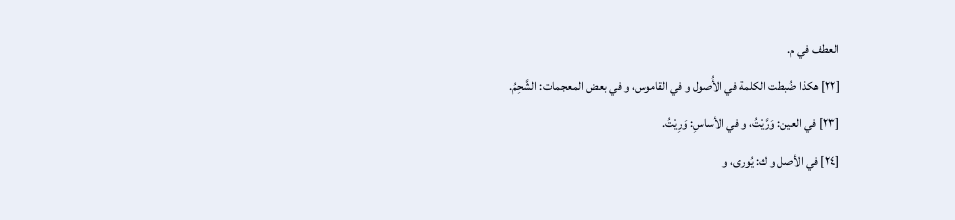العطف في م.
[٢٢] هكذا ضُبطت الكلمة في الأُصول و في القاموس، و في بعض المعجمات: الشَّحِمُ.
[٢٣] في العين: وَرَّيْتُ، و في الأساسِ: وَرِيْتُ.
[٢٤] في الأصل و ك: يُورى، و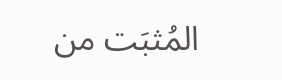المُثبَت من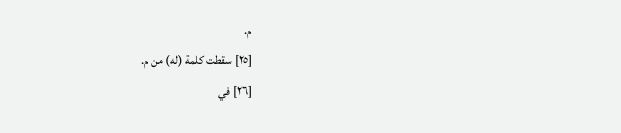م.
[٢٥] سقطت كلمة (له) من م.
[٢٦] في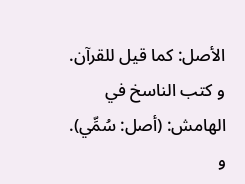الأصل: كما قيل للقرآن. و كتب الناسخ في الهامش: (أصل: سُمِّي). و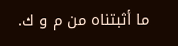ما أثبتناه من م و ك.